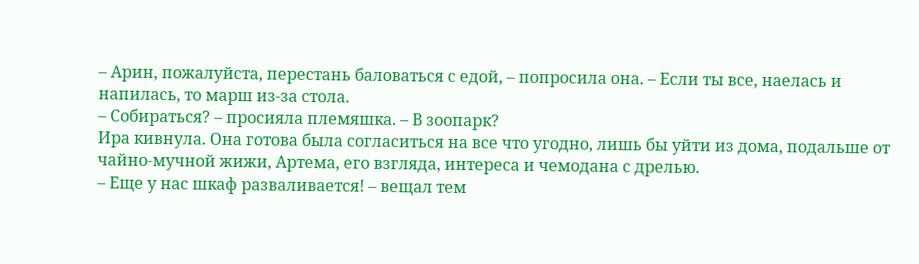– Арин, пожалуйста, перестань баловаться с едой, – попросила она. – Если ты все, наелась и напилась, то марш из-за стола.
– Собираться? – просияла племяшка. – В зоопарк?
Ира кивнула. Она готова была согласиться на все что угодно, лишь бы уйти из дома, подальше от чайно-мучной жижи, Артема, его взгляда, интереса и чемодана с дрелью.
– Еще у нас шкаф разваливается! – вещал тем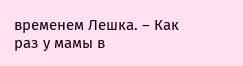временем Лешка. – Как раз у мамы в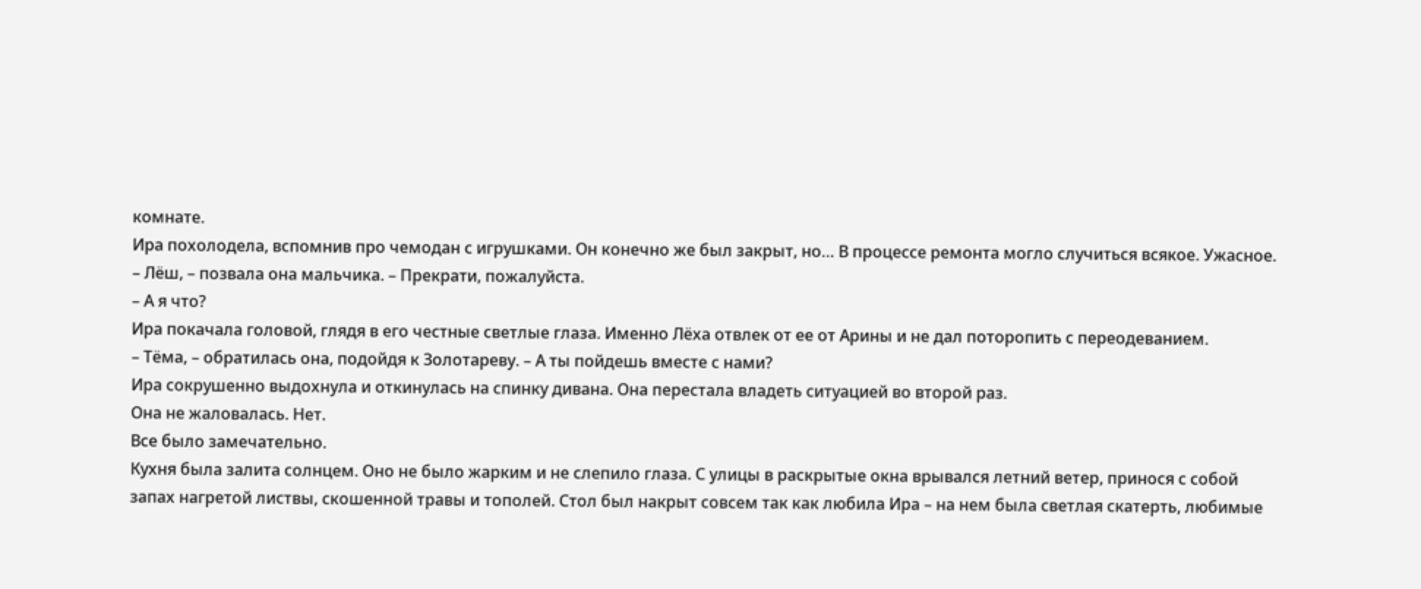комнате.
Ира похолодела, вспомнив про чемодан с игрушками. Он конечно же был закрыт, но… В процессе ремонта могло случиться всякое. Ужасное.
– Лёш, – позвала она мальчика. – Прекрати, пожалуйста.
– А я что?
Ира покачала головой, глядя в его честные светлые глаза. Именно Лёха отвлек от ее от Арины и не дал поторопить с переодеванием.
– Тёма, – обратилась она, подойдя к Золотареву. – А ты пойдешь вместе с нами?
Ира сокрушенно выдохнула и откинулась на спинку дивана. Она перестала владеть ситуацией во второй раз.
Она не жаловалась. Нет.
Все было замечательно.
Кухня была залита солнцем. Оно не было жарким и не слепило глаза. С улицы в раскрытые окна врывался летний ветер, принося с собой запах нагретой листвы, скошенной травы и тополей. Стол был накрыт совсем так как любила Ира – на нем была светлая скатерть, любимые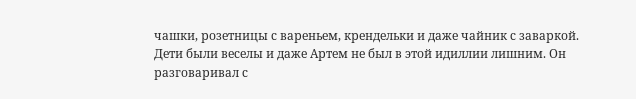чашки, розетницы с вареньем, крендельки и даже чайник с заваркой.
Дети были веселы и даже Артем не был в этой идиллии лишним. Он разговаривал с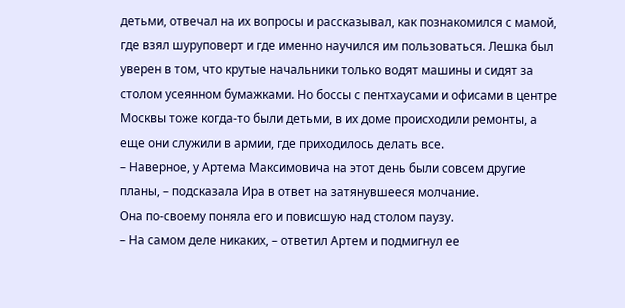детьми, отвечал на их вопросы и рассказывал, как познакомился с мамой, где взял шуруповерт и где именно научился им пользоваться. Лешка был уверен в том, что крутые начальники только водят машины и сидят за столом усеянном бумажками. Но боссы с пентхаусами и офисами в центре Москвы тоже когда-то были детьми, в их доме происходили ремонты, а еще они служили в армии, где приходилось делать все.
– Наверное, у Артема Максимовича на этот день были совсем другие планы, – подсказала Ира в ответ на затянувшееся молчание.
Она по-своему поняла его и повисшую над столом паузу.
– На самом деле никаких, – ответил Артем и подмигнул ее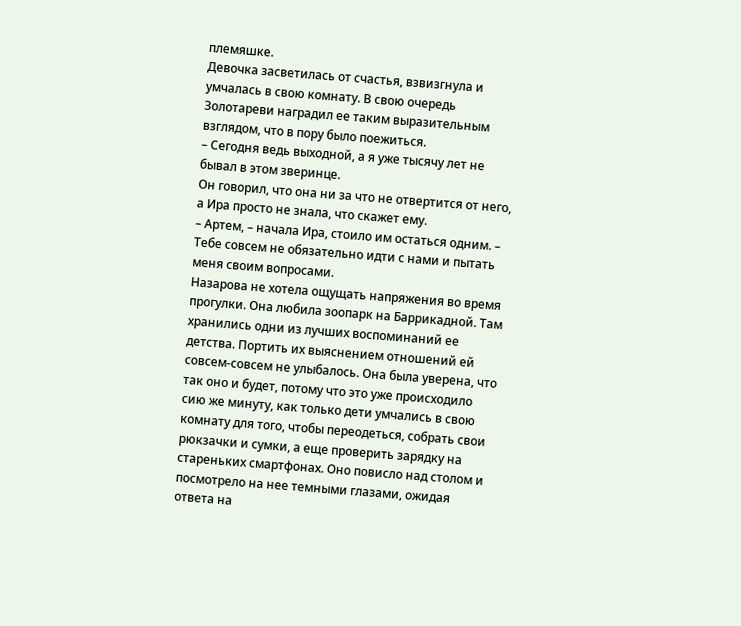племяшке.
Девочка засветилась от счастья, взвизгнула и умчалась в свою комнату. В свою очередь Золотареви наградил ее таким выразительным взглядом, что в пору было поежиться.
– Сегодня ведь выходной, а я уже тысячу лет не бывал в этом зверинце.
Он говорил, что она ни за что не отвертится от него, а Ира просто не знала, что скажет ему.
– Артем, – начала Ира, стоило им остаться одним. – Тебе совсем не обязательно идти с нами и пытать меня своим вопросами.
Назарова не хотела ощущать напряжения во время прогулки. Она любила зоопарк на Баррикадной. Там хранились одни из лучших воспоминаний ее детства. Портить их выяснением отношений ей совсем-совсем не улыбалось. Она была уверена, что так оно и будет, потому что это уже происходило сию же минуту, как только дети умчались в свою комнату для того, чтобы переодеться, собрать свои рюкзачки и сумки, а еще проверить зарядку на стареньких смартфонах. Оно повисло над столом и посмотрело на нее темными глазами, ожидая ответа на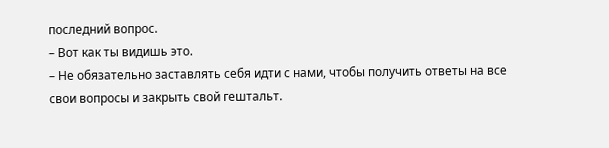последний вопрос.
– Вот как ты видишь это.
– Не обязательно заставлять себя идти с нами, чтобы получить ответы на все свои вопросы и закрыть свой гештальт.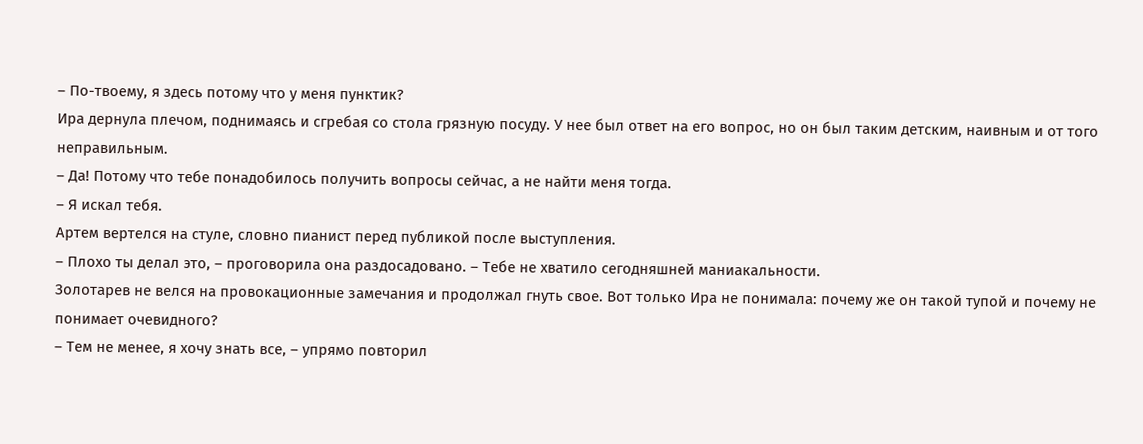– По-твоему, я здесь потому что у меня пунктик?
Ира дернула плечом, поднимаясь и сгребая со стола грязную посуду. У нее был ответ на его вопрос, но он был таким детским, наивным и от того неправильным.
– Да! Потому что тебе понадобилось получить вопросы сейчас, а не найти меня тогда.
– Я искал тебя.
Артем вертелся на стуле, словно пианист перед публикой после выступления.
– Плохо ты делал это, – проговорила она раздосадовано. – Тебе не хватило сегодняшней маниакальности.
Золотарев не велся на провокационные замечания и продолжал гнуть свое. Вот только Ира не понимала: почему же он такой тупой и почему не понимает очевидного?
– Тем не менее, я хочу знать все, – упрямо повторил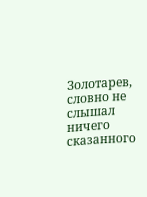Золотарев, словно не слышал ничего сказанного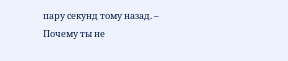пару секунд тому назад. – Почему ты не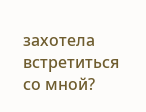захотела встретиться со мной?